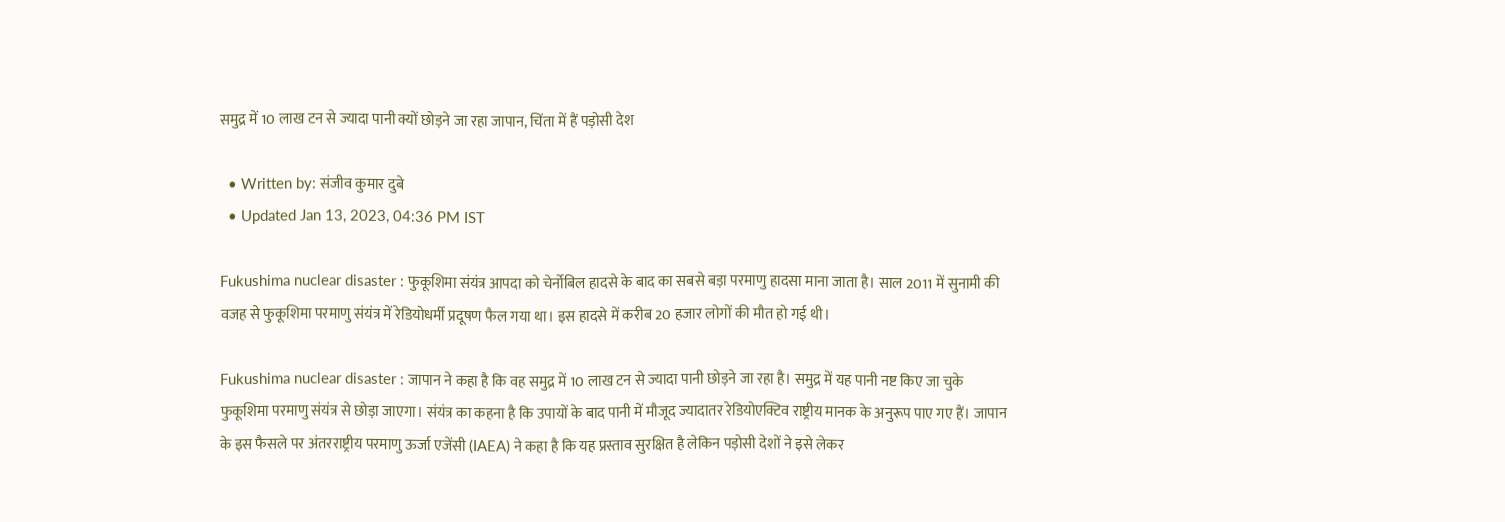समुद्र में 10 लाख टन से ज्यादा पानी क्यों छोड़ने जा रहा जापान, चिंता में हैं पड़ोसी देश

  • Written by: संजीव कुमार दुबे
  • Updated Jan 13, 2023, 04:36 PM IST

Fukushima nuclear disaster : फुकूशिमा संयंत्र आपदा को चेर्नोबिल हादसे के बाद का सबसे बड़ा परमाणु हादसा माना जाता है। साल 2011 में सुनामी की वजह से फुकूशिमा परमाणु संयंत्र में रेडियोधर्मी प्रदूषण फैल गया था। इस हादसे में करीब 20 हजार लोगों की मौत हो गई थी।

Fukushima nuclear disaster : जापान ने कहा है कि वह समुद्र में 10 लाख टन से ज्यादा पानी छोड़ने जा रहा है। समुद्र में यह पानी नष्ट किए जा चुके फुकूशिमा परमाणु संयंत्र से छोड़ा जाएगा। संयंत्र का कहना है कि उपायों के बाद पानी में मौजूद ज्यादातर रेडियोएक्टिव राष्ट्रीय मानक के अनुरूप पाए गए हैं। जापान के इस फैसले पर अंतरराष्ट्रीय परमाणु ऊर्जा एजेंसी (IAEA) ने कहा है कि यह प्रस्ताव सुरक्षित है लेकिन पड़ोसी देशों ने इसे लेकर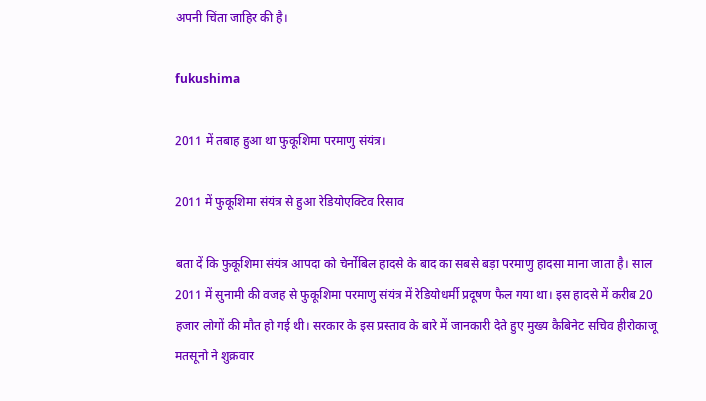अपनी चिंता जाहिर की है।

fukushima

2011 में तबाह हुआ था फुकूशिमा परमाणु संयंत्र।

2011 में फुकूशिमा संयंत्र से हुआ रेडियोएक्टिव रिसाव

बता दें कि फुकूशिमा संयंत्र आपदा को चेर्नोबिल हादसे के बाद का सबसे बड़ा परमाणु हादसा माना जाता है। साल 2011 में सुनामी की वजह से फुकूशिमा परमाणु संयंत्र में रेडियोधर्मी प्रदूषण फैल गया था। इस हादसे में करीब 20 हजार लोगों की मौत हो गई थी। सरकार के इस प्रस्ताव के बारे में जानकारी देते हुए मुख्य कैबिनेट सचिव हीरोकाजू मतसूनो ने शुक्रवार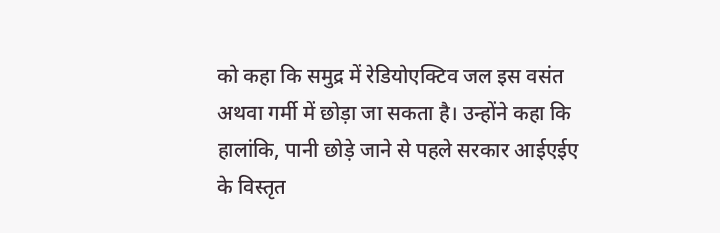को कहा कि समुद्र में रेडियोएक्टिव जल इस वसंत अथवा गर्मी में छोड़ा जा सकता है। उन्होंने कहा कि हालांकि, पानी छोड़े जाने से पहले सरकार आईएईए के विस्तृत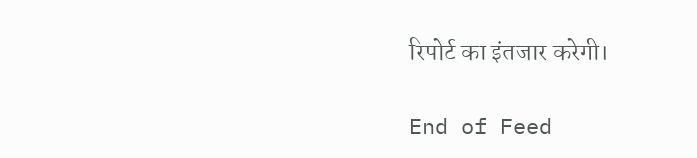रिपोर्ट का इंतजार करेगी।

End of Feed